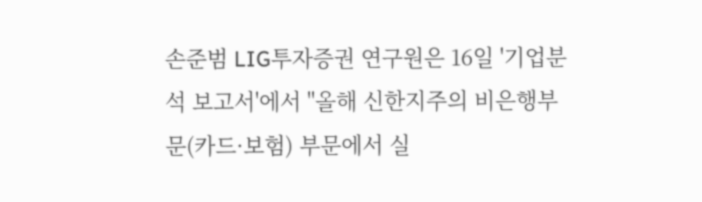손준범 LIG투자증권 연구원은 16일 '기업분석 보고서'에서 "올해 신한지주의 비은행부문(카드·보험) 부문에서 실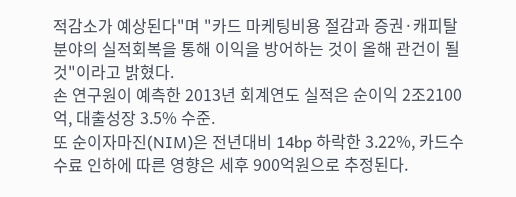적감소가 예상된다"며 "카드 마케팅비용 절감과 증권·캐피탈 분야의 실적회복을 통해 이익을 방어하는 것이 올해 관건이 될 것"이라고 밝혔다.
손 연구원이 예측한 2013년 회계연도 실적은 순이익 2조2100억, 대출성장 3.5% 수준.
또 순이자마진(NIM)은 전년대비 14bp 하락한 3.22%, 카드수수료 인하에 따른 영향은 세후 900억원으로 추정된다.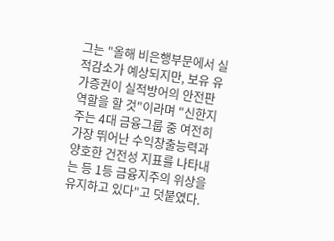그는 "올해 비은행부문에서 실적감소가 예상되지만, 보유 유가증권이 실적방어의 안전판 역할을 할 것"이라며 "신한지주는 4대 금융그룹 중 여전히 가장 뛰어난 수익창출능력과 양호한 건전성 지표를 나타내는 등 1등 금융지주의 위상을 유지하고 있다"고 덧붙였다.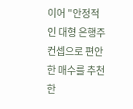이어 "안정적인 대형 은행주 컨셉으로 편안한 매수를 추천한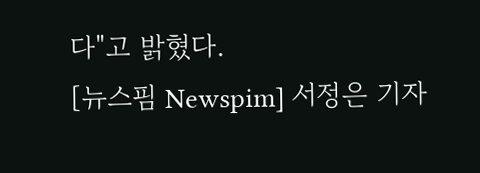다"고 밝혔다.
[뉴스핌 Newspim] 서정은 기자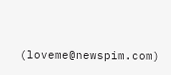(loveme@newspim.com)